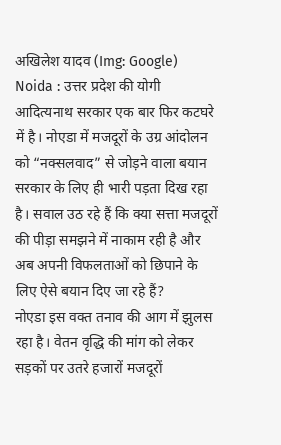अखिलेश यादव (Img: Google)
Noida : उत्तर प्रदेश की योगी आदित्यनाथ सरकार एक बार फिर कटघरे में है। नोएडा में मजदूरों के उग्र आंदोलन को “नक्सलवाद” से जोड़ने वाला बयान सरकार के लिए ही भारी पड़ता दिख रहा है। सवाल उठ रहे हैं कि क्या सत्ता मजदूरों की पीड़ा समझने में नाकाम रही है और अब अपनी विफलताओं को छिपाने के लिए ऐसे बयान दिए जा रहे हैं?
नोएडा इस वक्त तनाव की आग में झुलस रहा है। वेतन वृद्धि की मांग को लेकर सड़कों पर उतरे हजारों मजदूरों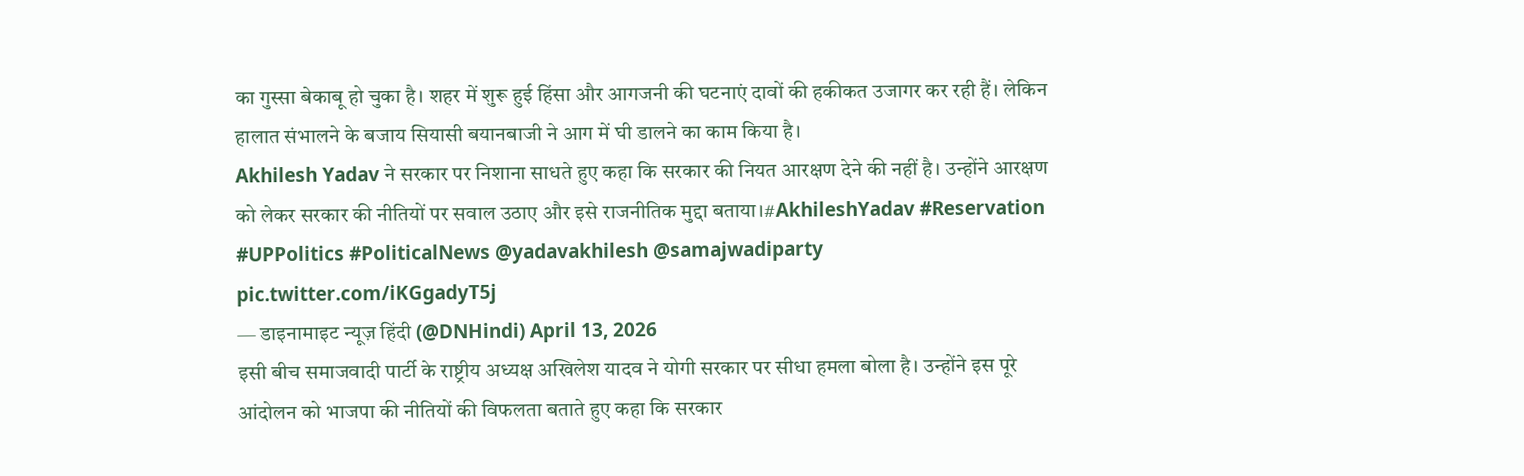का गुस्सा बेकाबू हो चुका है। शहर में शुरू हुई हिंसा और आगजनी की घटनाएं दावों की हकीकत उजागर कर रही हैं। लेकिन हालात संभालने के बजाय सियासी बयानबाजी ने आग में घी डालने का काम किया है।
Akhilesh Yadav ने सरकार पर निशाना साधते हुए कहा कि सरकार की नियत आरक्षण देने की नहीं है। उन्होंने आरक्षण को लेकर सरकार की नीतियों पर सवाल उठाए और इसे राजनीतिक मुद्दा बताया।#AkhileshYadav #Reservation #UPPolitics #PoliticalNews @yadavakhilesh @samajwadiparty pic.twitter.com/iKGgadyT5j
— डाइनामाइट न्यूज़ हिंदी (@DNHindi) April 13, 2026
इसी बीच समाजवादी पार्टी के राष्ट्रीय अध्यक्ष अखिलेश यादव ने योगी सरकार पर सीधा हमला बोला है। उन्होंने इस पूरे आंदोलन को भाजपा की नीतियों की विफलता बताते हुए कहा कि सरकार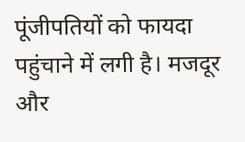पूंजीपतियों को फायदा पहुंचाने में लगी है। मजदूर और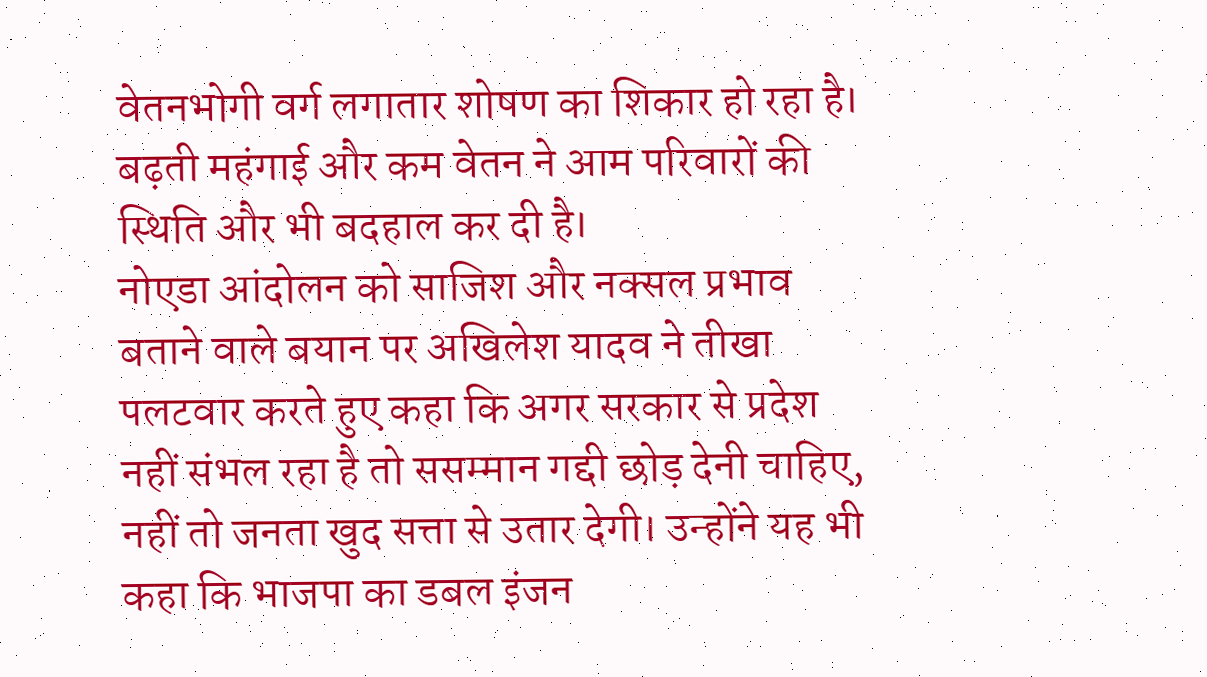वेतनभोगी वर्ग लगातार शोषण का शिकार हो रहा है। बढ़ती महंगाई और कम वेतन ने आम परिवारों की स्थिति और भी बदहाल कर दी है।
नोएडा आंदोलन को साजिश और नक्सल प्रभाव बताने वाले बयान पर अखिलेश यादव ने तीखा पलटवार करते हुए कहा कि अगर सरकार से प्रदेश नहीं संभल रहा है तो ससम्मान गद्दी छोड़ देनी चाहिए, नहीं तो जनता खुद सत्ता से उतार देगी। उन्होंने यह भी कहा कि भाजपा का डबल इंजन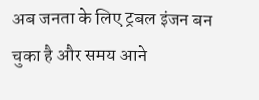अब जनता के लिए ट्रबल इंजन बन चुका है और समय आने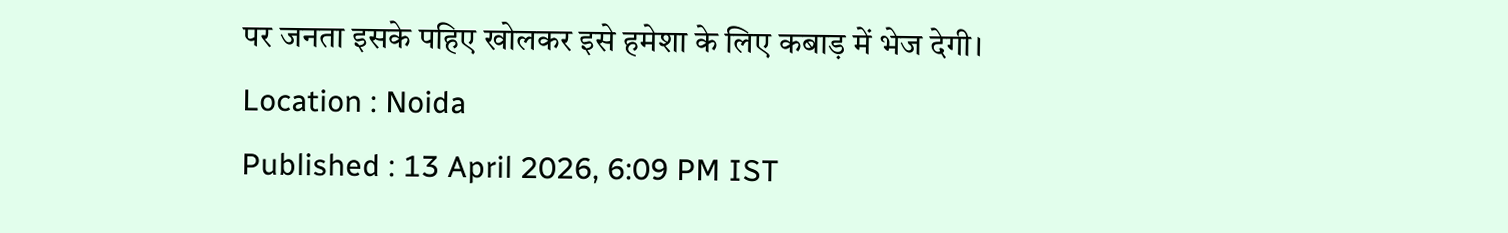पर जनता इसके पहिए खोलकर इसे हमेशा के लिए कबाड़ में भेज देगी।
Location : Noida
Published : 13 April 2026, 6:09 PM IST